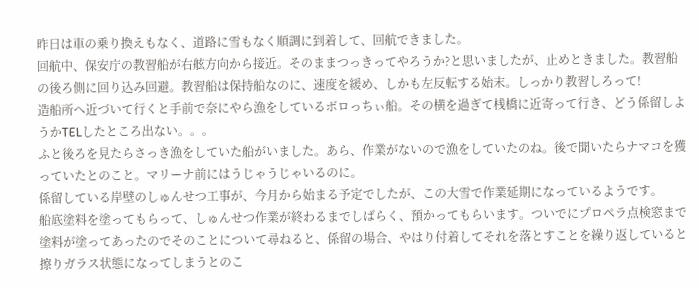昨日は車の乗り換えもなく、道路に雪もなく順調に到着して、回航できました。
回航中、保安庁の教習船が右舷方向から接近。そのままつっきってやろうか?と思いましたが、止めときました。教習船の後ろ側に回り込み回避。教習船は保持船なのに、速度を緩め、しかも左反転する始末。しっかり教習しろって!
造船所へ近づいて行くと手前で奈にやら漁をしているボロっちぃ船。その横を過ぎて桟橋に近寄って行き、どう係留しようかTELしたところ出ない。。。
ふと後ろを見たらさっき漁をしていた船がいました。あら、作業がないので漁をしていたのね。後で聞いたらナマコを獲っていたとのこと。マリーナ前にはうじゃうじゃいるのに。
係留している岸壁のしゅんせつ工事が、今月から始まる予定でしたが、この大雪で作業延期になっているようです。
船底塗料を塗ってもらって、しゅんせつ作業が終わるまでしばらく、預かってもらいます。ついでにプロペラ点検窓まで塗料が塗ってあったのでそのことについて尋ねると、係留の場合、やはり付着してそれを落とすことを繰り返していると擦りガラス状態になってしまうとのこ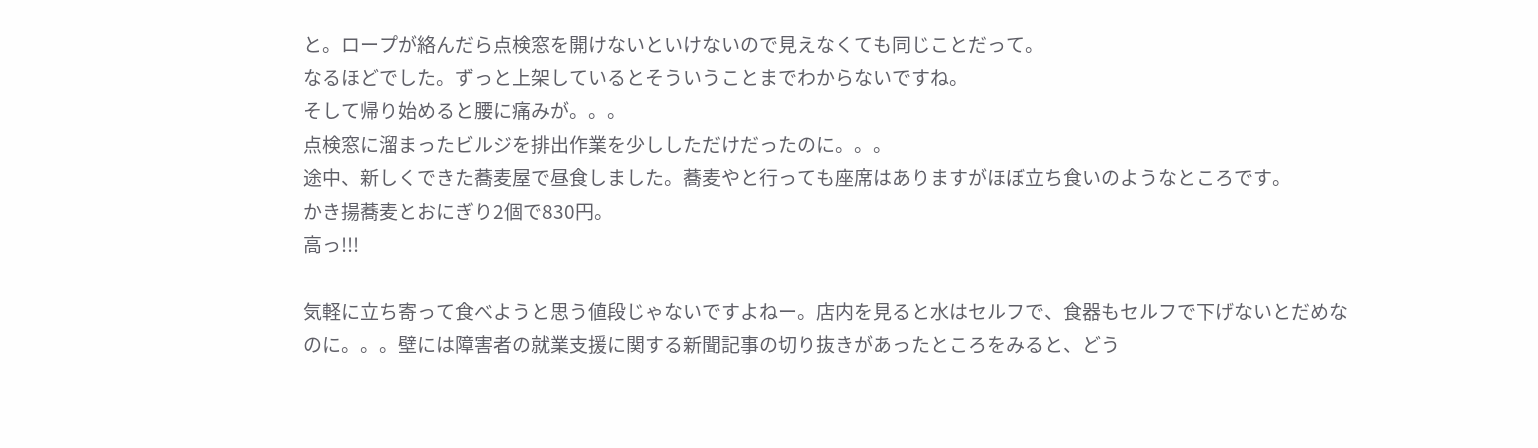と。ロープが絡んだら点検窓を開けないといけないので見えなくても同じことだって。
なるほどでした。ずっと上架しているとそういうことまでわからないですね。
そして帰り始めると腰に痛みが。。。
点検窓に溜まったビルジを排出作業を少ししただけだったのに。。。
途中、新しくできた蕎麦屋で昼食しました。蕎麦やと行っても座席はありますがほぼ立ち食いのようなところです。
かき揚蕎麦とおにぎり2個で830円。
高っ!!!

気軽に立ち寄って食べようと思う値段じゃないですよねー。店内を見ると水はセルフで、食器もセルフで下げないとだめなのに。。。壁には障害者の就業支援に関する新聞記事の切り抜きがあったところをみると、どう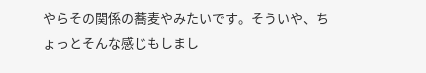やらその関係の蕎麦やみたいです。そういや、ちょっとそんな感じもしまし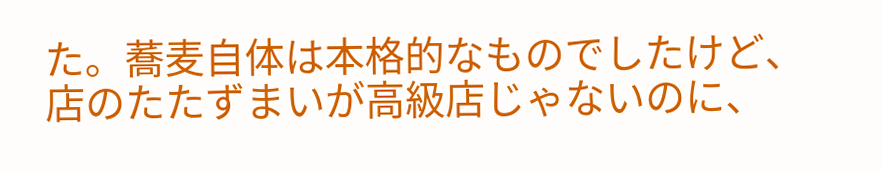た。蕎麦自体は本格的なものでしたけど、店のたたずまいが高級店じゃないのに、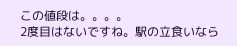この値段は。。。。
2度目はないですね。駅の立食いなら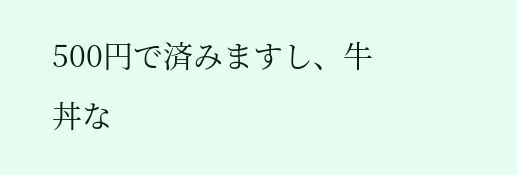500円で済みますし、牛丼な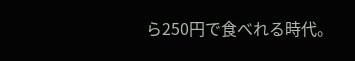ら250円で食べれる時代。